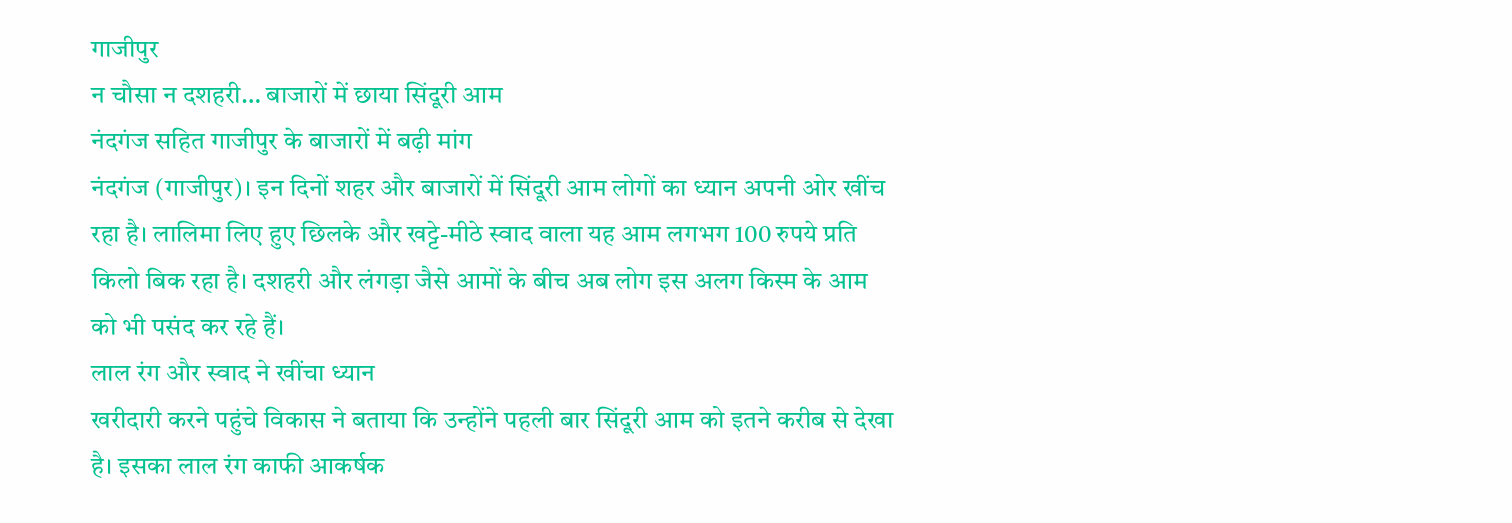गाजीपुर
न चौसा न दशहरी… बाजारों में छाया सिंदूरी आम
नंदगंज सहित गाजीपुर के बाजारों में बढ़ी मांग
नंदगंज (गाजीपुर)। इन दिनों शहर और बाजारों में सिंदूरी आम लोगों का ध्यान अपनी ओर खींच रहा है। लालिमा लिए हुए छिलके और खट्टे-मीठे स्वाद वाला यह आम लगभग 100 रुपये प्रति किलो बिक रहा है। दशहरी और लंगड़ा जैसे आमों के बीच अब लोग इस अलग किस्म के आम को भी पसंद कर रहे हैं।
लाल रंग और स्वाद ने खींचा ध्यान
खरीदारी करने पहुंचे विकास ने बताया कि उन्होंने पहली बार सिंदूरी आम को इतने करीब से देखा है। इसका लाल रंग काफी आकर्षक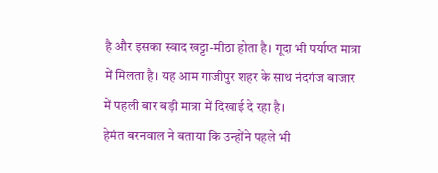है और इसका स्वाद खट्टा-मीठा होता है। गूदा भी पर्याप्त मात्रा में मिलता है। यह आम गाजीपुर शहर के साथ नंदगंज बाजार में पहली बार बड़ी मात्रा में दिखाई दे रहा है।
हेमंत बरनवाल ने बताया कि उन्होंने पहले भी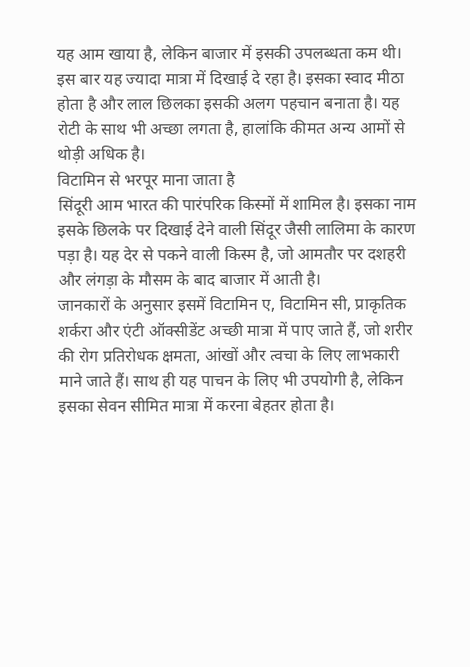यह आम खाया है, लेकिन बाजार में इसकी उपलब्धता कम थी। इस बार यह ज्यादा मात्रा में दिखाई दे रहा है। इसका स्वाद मीठा होता है और लाल छिलका इसकी अलग पहचान बनाता है। यह रोटी के साथ भी अच्छा लगता है, हालांकि कीमत अन्य आमों से थोड़ी अधिक है।
विटामिन से भरपूर माना जाता है
सिंदूरी आम भारत की पारंपरिक किस्मों में शामिल है। इसका नाम इसके छिलके पर दिखाई देने वाली सिंदूर जैसी लालिमा के कारण पड़ा है। यह देर से पकने वाली किस्म है, जो आमतौर पर दशहरी और लंगड़ा के मौसम के बाद बाजार में आती है।
जानकारों के अनुसार इसमें विटामिन ए, विटामिन सी, प्राकृतिक शर्करा और एंटी ऑक्सीडेंट अच्छी मात्रा में पाए जाते हैं, जो शरीर की रोग प्रतिरोधक क्षमता, आंखों और त्वचा के लिए लाभकारी माने जाते हैं। साथ ही यह पाचन के लिए भी उपयोगी है, लेकिन इसका सेवन सीमित मात्रा में करना बेहतर होता है।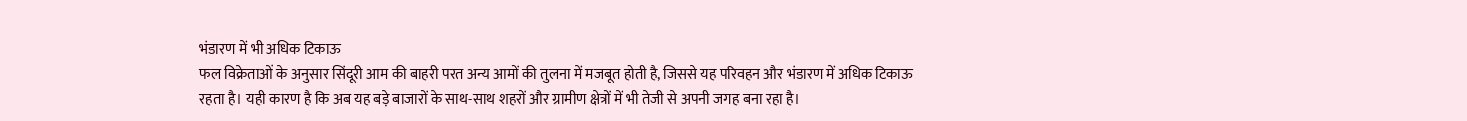भंडारण में भी अधिक टिकाऊ
फल विक्रेताओं के अनुसार सिंदूरी आम की बाहरी परत अन्य आमों की तुलना में मजबूत होती है, जिससे यह परिवहन और भंडारण में अधिक टिकाऊ रहता है। यही कारण है कि अब यह बड़े बाजारों के साथ-साथ शहरों और ग्रामीण क्षेत्रों में भी तेजी से अपनी जगह बना रहा है।